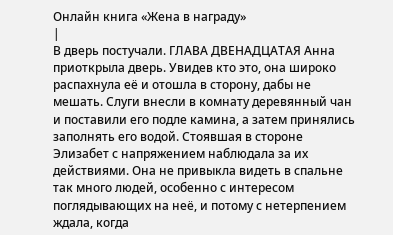Онлайн книга «Жена в награду»
|
В дверь постучали. ГЛАВА ДВЕНАДЦАТАЯ Анна приоткрыла дверь. Увидев кто это, она широко распахнула её и отошла в сторону, дабы не мешать. Слуги внесли в комнату деревянный чан и поставили его подле камина, а затем принялись заполнять его водой. Стоявшая в стороне Элизабет с напряжением наблюдала за их действиями. Она не привыкла видеть в спальне так много людей, особенно с интересом поглядывающих на неё, и потому с нетерпением ждала, когда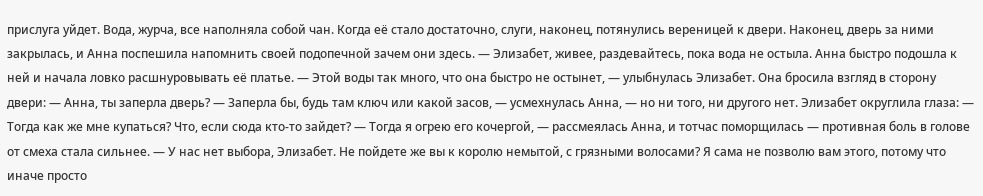прислуга уйдет. Вода, журча, все наполняла собой чан. Когда её стало достаточно, слуги, наконец, потянулись вереницей к двери. Наконец, дверь за ними закрылась, и Анна поспешила напомнить своей подопечной зачем они здесь. — Элизабет, живее, раздевайтесь, пока вода не остыла. Анна быстро подошла к ней и начала ловко расшнуровывать её платье. — Этой воды так много, что она быстро не остынет, — улыбнулась Элизабет. Она бросила взгляд в сторону двери: — Анна, ты заперла дверь? — Заперла бы, будь там ключ или какой засов, — усмехнулась Анна, — но ни того, ни другого нет. Элизабет округлила глаза: — Тогда как же мне купаться? Что, если сюда кто-то зайдет? — Тогда я огрею его кочергой, — рассмеялась Анна, и тотчас поморщилась — противная боль в голове от смеха стала сильнее. — У нас нет выбора, Элизабет. Не пойдете же вы к королю немытой, с грязными волосами? Я сама не позволю вам этого, потому что иначе просто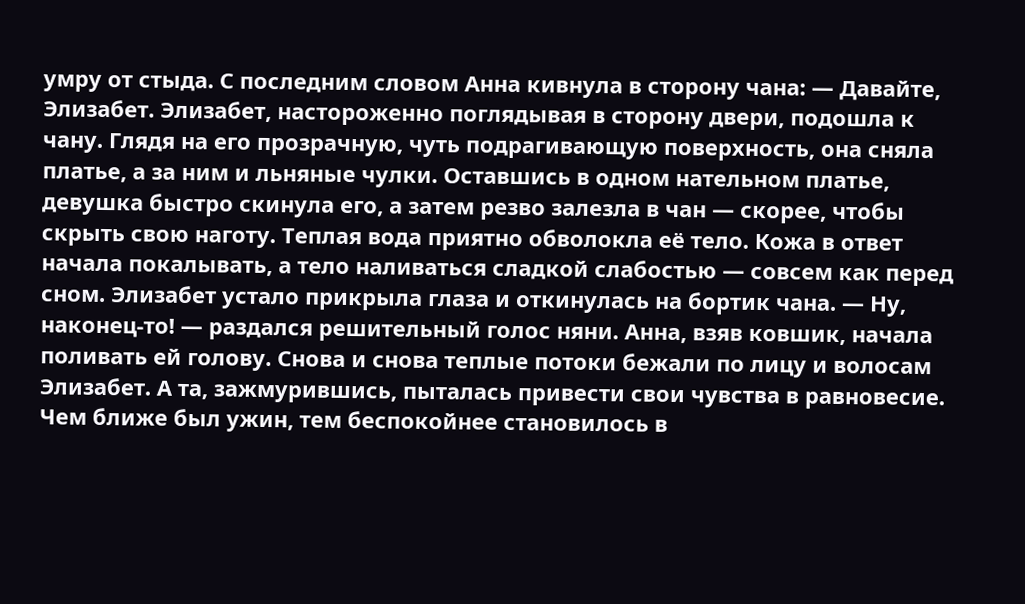умру от стыда. С последним словом Анна кивнула в сторону чана: — Давайте, Элизабет. Элизабет, настороженно поглядывая в сторону двери, подошла к чану. Глядя на его прозрачную, чуть подрагивающую поверхность, она сняла платье, а за ним и льняные чулки. Оставшись в одном нательном платье, девушка быстро скинула его, а затем резво залезла в чан — скорее, чтобы скрыть свою наготу. Теплая вода приятно обволокла её тело. Кожа в ответ начала покалывать, а тело наливаться сладкой слабостью — совсем как перед сном. Элизабет устало прикрыла глаза и откинулась на бортик чана. — Ну, наконец-то! — раздался решительный голос няни. Анна, взяв ковшик, начала поливать ей голову. Снова и снова теплые потоки бежали по лицу и волосам Элизабет. А та, зажмурившись, пыталась привести свои чувства в равновесие. Чем ближе был ужин, тем беспокойнее становилось в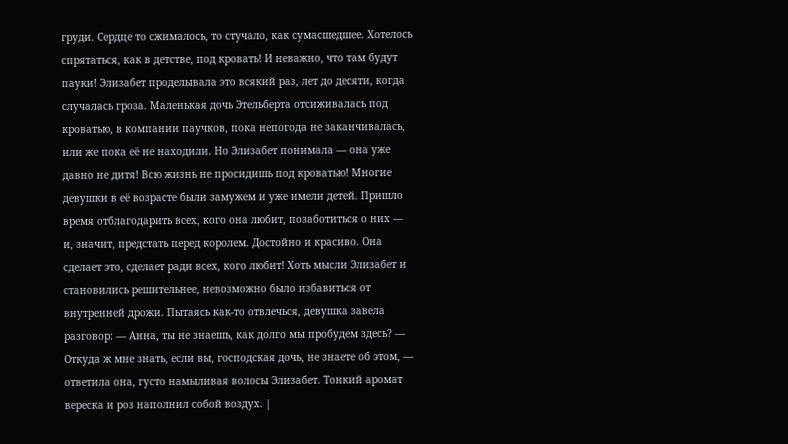груди. Сердце то сжималось, то стучало, как сумасшедшее. Хотелось спрятаться, как в детстве, под кровать! И неважно, что там будут пауки! Элизабет проделывала это всякий раз, лет до десяти, когда случалась гроза. Маленькая дочь Этельберта отсиживалась под кроватью, в компании паучков, пока непогода не заканчивалась, или же пока её не находили. Но Элизабет понимала — она уже давно не дитя! Всю жизнь не просидишь под кроватью! Многие девушки в её возрасте были замужем и уже имели детей. Пришло время отблагодарить всех, кого она любит, позаботиться о них — и, значит, предстать перед королем. Достойно и красиво. Она сделает это, сделает ради всех, кого любит! Хоть мысли Элизабет и становились решительнее, невозможно было избавиться от внутренней дрожи. Пытаясь как-то отвлечься, девушка завела разговор: — Анна, ты не знаешь, как долго мы пробудем здесь? — Откуда ж мне знать, если вы, господская дочь, не знаете об этом, — ответила она, густо намыливая волосы Элизабет. Тонкий аромат вереска и роз наполнил собой воздух. |